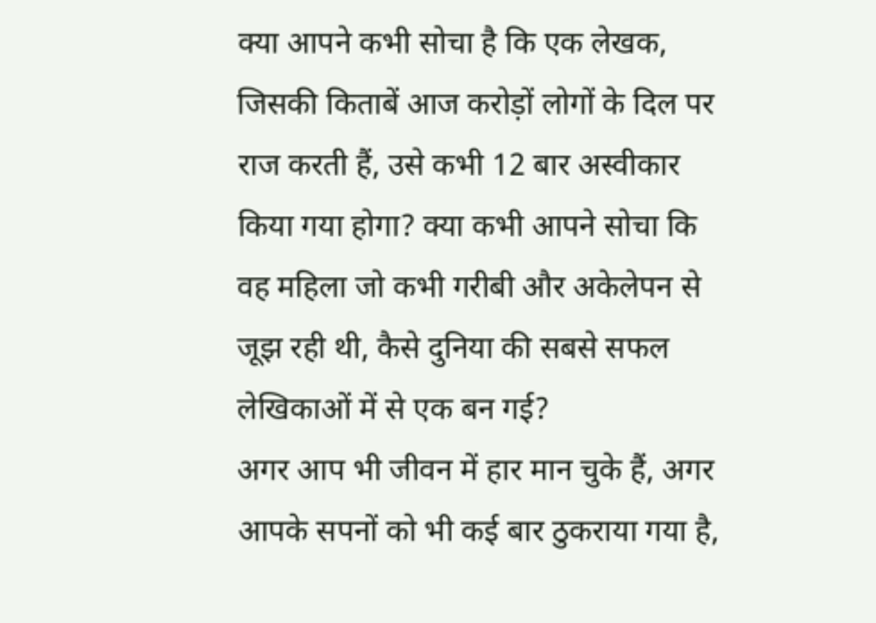क्या आपने कभी सोचा है कि एक लेखक, जिसकी किताबें आज करोड़ों लोगों के दिल पर राज करती हैं, उसे कभी 12 बार अस्वीकार किया गया होगा? क्या कभी आपने सोचा कि वह महिला जो कभी गरीबी और अकेलेपन से जूझ रही थी, कैसे दुनिया की सबसे सफल लेखिकाओं में से एक बन गई?
अगर आप भी जीवन में हार मान चुके हैं, अगर आपके सपनों को भी कई बार ठुकराया गया है,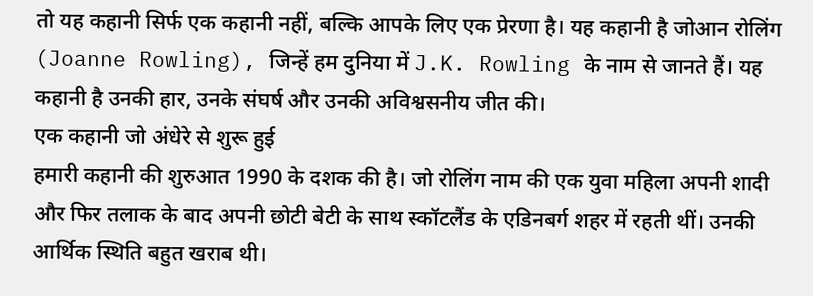तो यह कहानी सिर्फ एक कहानी नहीं, बल्कि आपके लिए एक प्रेरणा है। यह कहानी है जोआन रोलिंग (Joanne Rowling), जिन्हें हम दुनिया में J.K. Rowling के नाम से जानते हैं। यह कहानी है उनकी हार, उनके संघर्ष और उनकी अविश्वसनीय जीत की।
एक कहानी जो अंधेरे से शुरू हुई
हमारी कहानी की शुरुआत 1990 के दशक की है। जो रोलिंग नाम की एक युवा महिला अपनी शादी और फिर तलाक के बाद अपनी छोटी बेटी के साथ स्कॉटलैंड के एडिनबर्ग शहर में रहती थीं। उनकी आर्थिक स्थिति बहुत खराब थी।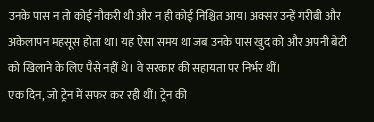उनके पास न तो कोई नौकरी थी और न ही कोई निश्चित आय। अक्सर उन्हें गरीबी और अकेलापन महसूस होता था। यह ऐसा समय था जब उनके पास खुद को और अपनी बेटी को खिलाने के लिए पैसे नहीं थे। वे सरकार की सहायता पर निर्भर थीं।
एक दिन, जो ट्रेन में सफर कर रही थीं। ट्रेन की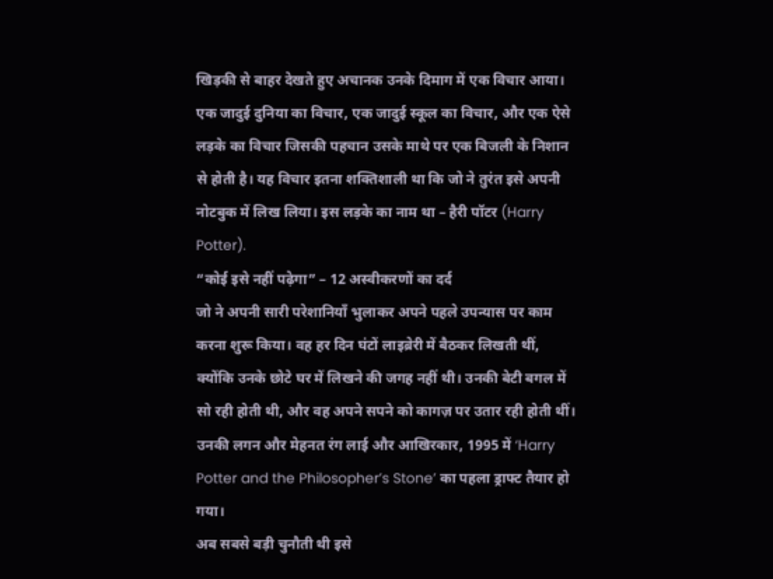खिड़की से बाहर देखते हुए अचानक उनके दिमाग में एक विचार आया। एक जादुई दुनिया का विचार, एक जादुई स्कूल का विचार, और एक ऐसे लड़के का विचार जिसकी पहचान उसके माथे पर एक बिजली के निशान से होती है। यह विचार इतना शक्तिशाली था कि जो ने तुरंत इसे अपनी नोटबुक में लिख लिया। इस लड़के का नाम था – हैरी पॉटर (Harry Potter).
“कोई इसे नहीं पढ़ेगा” – 12 अस्वीकरणों का दर्द
जो ने अपनी सारी परेशानियाँ भुलाकर अपने पहले उपन्यास पर काम करना शुरू किया। वह हर दिन घंटों लाइब्रेरी में बैठकर लिखती थीं, क्योंकि उनके छोटे घर में लिखने की जगह नहीं थी। उनकी बेटी बगल में सो रही होती थी, और वह अपने सपने को कागज़ पर उतार रही होती थीं। उनकी लगन और मेहनत रंग लाई और आखिरकार, 1995 में ‘Harry Potter and the Philosopher’s Stone’ का पहला ड्राफ्ट तैयार हो गया।
अब सबसे बड़ी चुनौती थी इसे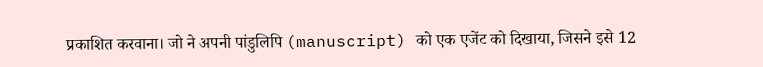प्रकाशित करवाना। जो ने अपनी पांडुलिपि (manuscript) को एक एजेंट को दिखाया, जिसने इसे 12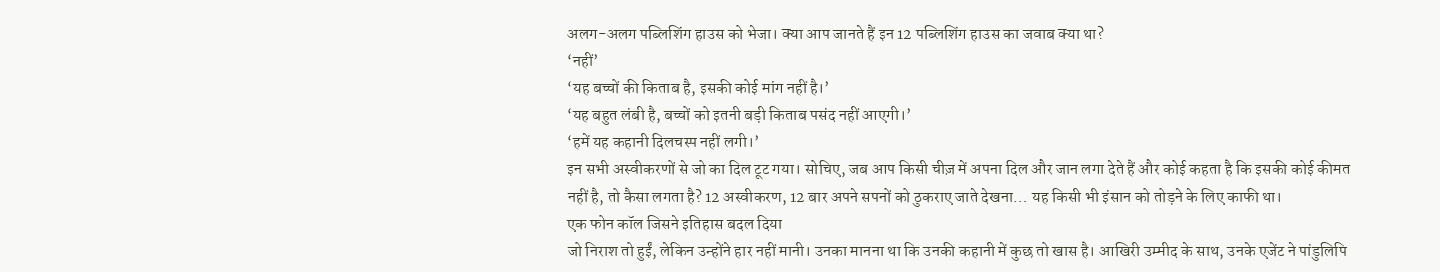अलग-अलग पब्लिशिंग हाउस को भेजा। क्या आप जानते हैं इन 12 पब्लिशिंग हाउस का जवाब क्या था?
‘नहीं’
‘यह बच्चों की किताब है, इसकी कोई मांग नहीं है।’
‘यह बहुत लंबी है, बच्चों को इतनी बड़ी किताब पसंद नहीं आएगी।’
‘हमें यह कहानी दिलचस्प नहीं लगी।’
इन सभी अस्वीकरणों से जो का दिल टूट गया। सोचिए, जब आप किसी चीज़ में अपना दिल और जान लगा देते हैं और कोई कहता है कि इसकी कोई कीमत नहीं है, तो कैसा लगता है? 12 अस्वीकरण, 12 बार अपने सपनों को ठुकराए जाते देखना… यह किसी भी इंसान को तोड़ने के लिए काफी था।
एक फोन कॉल जिसने इतिहास बदल दिया
जो निराश तो हुईं, लेकिन उन्होंने हार नहीं मानी। उनका मानना था कि उनकी कहानी में कुछ तो खास है। आखिरी उम्मीद के साथ, उनके एजेंट ने पांडुलिपि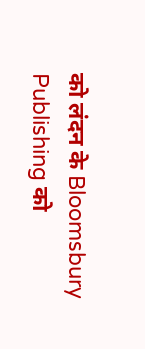को लंदन के Bloomsbury Publishing को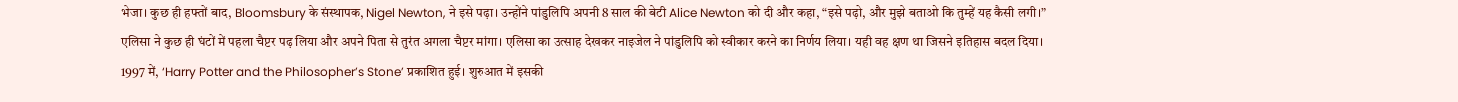भेजा। कुछ ही हफ्तों बाद, Bloomsbury के संस्थापक, Nigel Newton, ने इसे पढ़ा। उन्होंने पांडुलिपि अपनी 8 साल की बेटी Alice Newton को दी और कहा, “इसे पढ़ो, और मुझे बताओ कि तुम्हें यह कैसी लगी।”
एलिसा ने कुछ ही घंटों में पहला चैप्टर पढ़ लिया और अपने पिता से तुरंत अगला चैप्टर मांगा। एलिसा का उत्साह देखकर नाइजेल ने पांडुलिपि को स्वीकार करने का निर्णय लिया। यही वह क्षण था जिसने इतिहास बदल दिया।
1997 में, ‘Harry Potter and the Philosopher’s Stone’ प्रकाशित हुई। शुरुआत में इसकी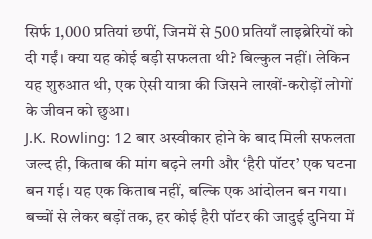सिर्फ 1,000 प्रतियां छपीं, जिनमें से 500 प्रतियाँ लाइब्रेरियों को दी गईं। क्या यह कोई बड़ी सफलता थी? बिल्कुल नहीं। लेकिन यह शुरुआत थी, एक ऐसी यात्रा की जिसने लाखों-करोड़ों लोगों के जीवन को छुआ।
J.K. Rowling: 12 बार अस्वीकार होने के बाद मिली सफलता
जल्द ही, किताब की मांग बढ़ने लगी और ‘हैरी पॉटर’ एक घटना बन गई। यह एक किताब नहीं, बल्कि एक आंदोलन बन गया। बच्चों से लेकर बड़ों तक, हर कोई हैरी पॉटर की जादुई दुनिया में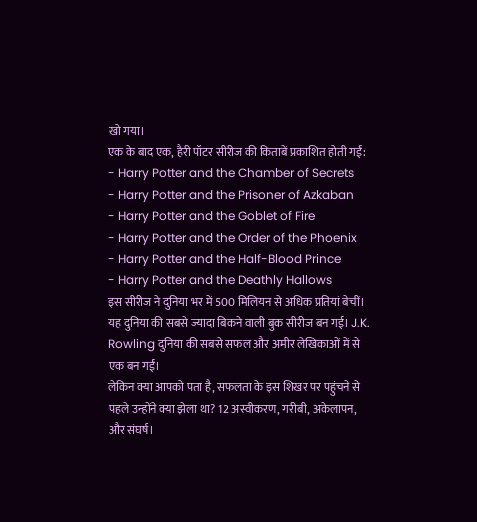खो गया।
एक के बाद एक, हैरी पॉटर सीरीज की किताबें प्रकाशित होती गईं:
- Harry Potter and the Chamber of Secrets
- Harry Potter and the Prisoner of Azkaban
- Harry Potter and the Goblet of Fire
- Harry Potter and the Order of the Phoenix
- Harry Potter and the Half-Blood Prince
- Harry Potter and the Deathly Hallows
इस सीरीज ने दुनिया भर में 500 मिलियन से अधिक प्रतियां बेचीं। यह दुनिया की सबसे ज्यादा बिकने वाली बुक सीरीज बन गई। J.K. Rowling दुनिया की सबसे सफल और अमीर लेखिकाओं में से एक बन गईं।
लेकिन क्या आपको पता है, सफलता के इस शिखर पर पहुंचने से पहले उन्होंने क्या झेला था? 12 अस्वीकरण, गरीबी, अकेलापन, और संघर्ष।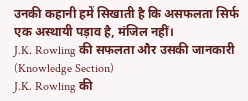उनकी कहानी हमें सिखाती है कि असफलता सिर्फ एक अस्थायी पड़ाव है, मंजिल नहीं।
J.K. Rowling की सफलता और उसकी जानकारी (Knowledge Section)
J.K. Rowling की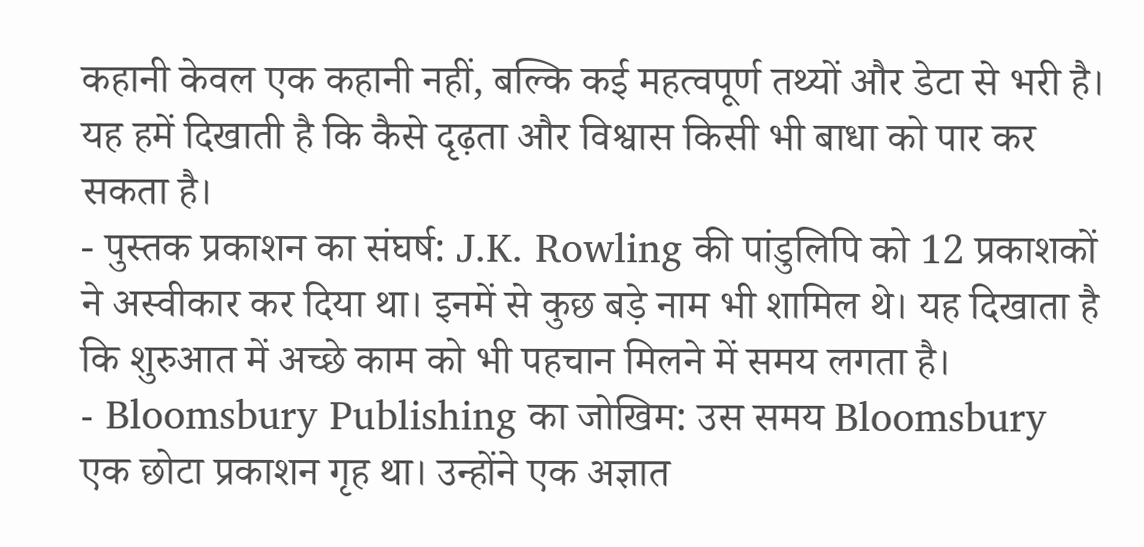कहानी केवल एक कहानी नहीं, बल्कि कई महत्वपूर्ण तथ्यों और डेटा से भरी है। यह हमें दिखाती है कि कैसे दृढ़ता और विश्वास किसी भी बाधा को पार कर सकता है।
- पुस्तक प्रकाशन का संघर्ष: J.K. Rowling की पांडुलिपि को 12 प्रकाशकों ने अस्वीकार कर दिया था। इनमें से कुछ बड़े नाम भी शामिल थे। यह दिखाता है कि शुरुआत में अच्छे काम को भी पहचान मिलने में समय लगता है।
- Bloomsbury Publishing का जोखिम: उस समय Bloomsbury एक छोटा प्रकाशन गृह था। उन्होंने एक अज्ञात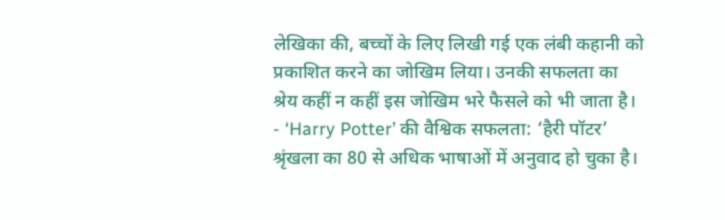लेखिका की, बच्चों के लिए लिखी गई एक लंबी कहानी को प्रकाशित करने का जोखिम लिया। उनकी सफलता का श्रेय कहीं न कहीं इस जोखिम भरे फैसले को भी जाता है।
- ‘Harry Potter’ की वैश्विक सफलता: ‘हैरी पॉटर’ श्रृंखला का 80 से अधिक भाषाओं में अनुवाद हो चुका है।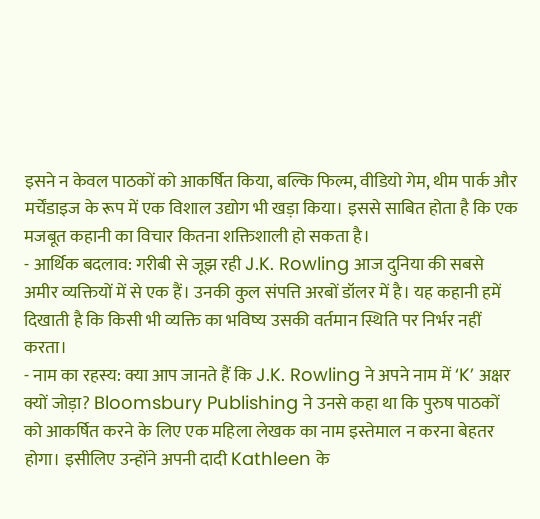इसने न केवल पाठकों को आकर्षित किया, बल्कि फिल्म, वीडियो गेम, थीम पार्क और मर्चेंडाइज के रूप में एक विशाल उद्योग भी खड़ा किया। इससे साबित होता है कि एक मजबूत कहानी का विचार कितना शक्तिशाली हो सकता है।
- आर्थिक बदलाव: गरीबी से जूझ रही J.K. Rowling आज दुनिया की सबसे अमीर व्यक्तियों में से एक हैं। उनकी कुल संपत्ति अरबों डॉलर में है। यह कहानी हमें दिखाती है कि किसी भी व्यक्ति का भविष्य उसकी वर्तमान स्थिति पर निर्भर नहीं करता।
- नाम का रहस्य: क्या आप जानते हैं कि J.K. Rowling ने अपने नाम में ‘K’ अक्षर क्यों जोड़ा? Bloomsbury Publishing ने उनसे कहा था कि पुरुष पाठकों को आकर्षित करने के लिए एक महिला लेखक का नाम इस्तेमाल न करना बेहतर होगा। इसीलिए उन्होंने अपनी दादी Kathleen के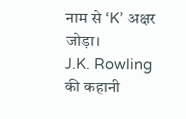नाम से ‘K’ अक्षर जोड़ा।
J.K. Rowling की कहानी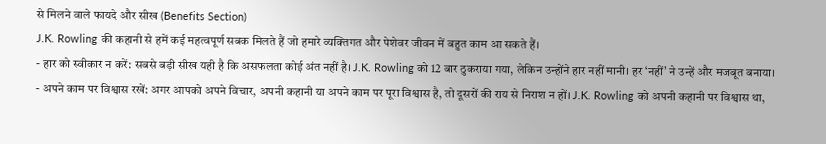से मिलने वाले फायदे और सीख (Benefits Section)
J.K. Rowling की कहानी से हमें कई महत्वपूर्ण सबक मिलते हैं जो हमारे व्यक्तिगत और पेशेवर जीवन में बहुत काम आ सकते हैं।
- हार को स्वीकार न करें: सबसे बड़ी सीख यही है कि असफलता कोई अंत नहीं है। J.K. Rowling को 12 बार ठुकराया गया, लेकिन उन्होंने हार नहीं मानी। हर ‘नहीं’ ने उन्हें और मजबूत बनाया।
- अपने काम पर विश्वास रखें: अगर आपको अपने विचार, अपनी कहानी या अपने काम पर पूरा विश्वास है, तो दूसरों की राय से निराश न हों। J.K. Rowling को अपनी कहानी पर विश्वास था,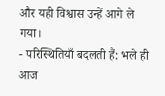और यही विश्वास उन्हें आगे ले गया।
- परिस्थितियाँ बदलती हैं: भले ही आज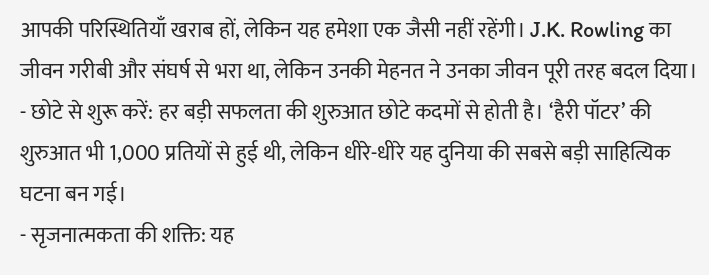आपकी परिस्थितियाँ खराब हों, लेकिन यह हमेशा एक जैसी नहीं रहेंगी। J.K. Rowling का जीवन गरीबी और संघर्ष से भरा था, लेकिन उनकी मेहनत ने उनका जीवन पूरी तरह बदल दिया।
- छोटे से शुरू करें: हर बड़ी सफलता की शुरुआत छोटे कदमों से होती है। ‘हैरी पॉटर’ की शुरुआत भी 1,000 प्रतियों से हुई थी, लेकिन धीरे-धीरे यह दुनिया की सबसे बड़ी साहित्यिक घटना बन गई।
- सृजनात्मकता की शक्ति: यह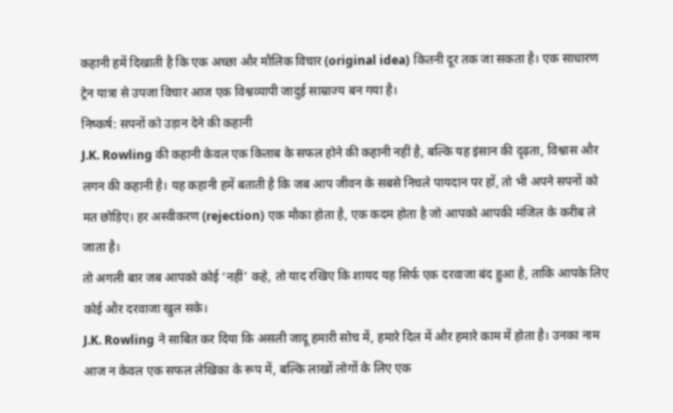कहानी हमें दिखाती है कि एक अच्छा और मौलिक विचार (original idea) कितनी दूर तक जा सकता है। एक साधारण ट्रेन यात्रा से उपजा विचार आज एक विश्वव्यापी जादुई साम्राज्य बन गया है।
निष्कर्ष: सपनों को उड़ान देने की कहानी
J.K. Rowling की कहानी केवल एक किताब के सफल होने की कहानी नहीं है, बल्कि यह इंसान की दृढ़ता, विश्वास और लगन की कहानी है। यह कहानी हमें बताती है कि जब आप जीवन के सबसे निचले पायदान पर हों, तो भी अपने सपनों को मत छोड़िए। हर अस्वीकरण (rejection) एक मौका होता है, एक कदम होता है जो आपको आपकी मंजिल के करीब ले जाता है।
तो अगली बार जब आपको कोई ‘नहीं’ कहे, तो याद रखिए कि शायद यह सिर्फ एक दरवाजा बंद हुआ है, ताकि आपके लिए कोई और दरवाजा खुल सके।
J.K. Rowling ने साबित कर दिया कि असली जादू हमारी सोच में, हमारे दिल में और हमारे काम में होता है। उनका नाम आज न केवल एक सफल लेखिका के रूप में, बल्कि लाखों लोगों के लिए एक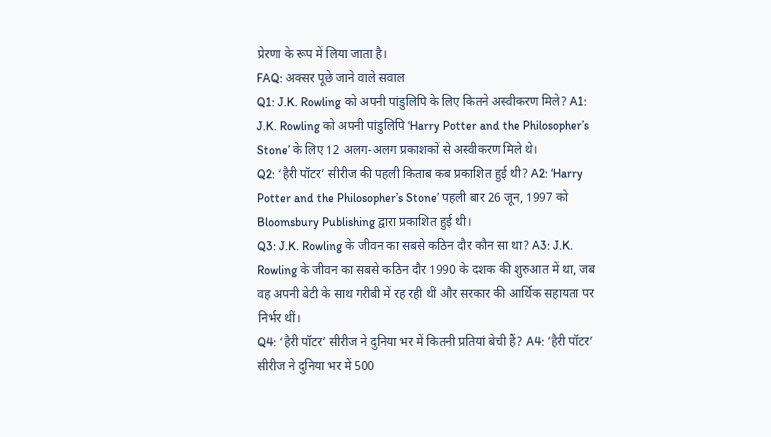प्रेरणा के रूप में लिया जाता है।
FAQ: अक्सर पूछे जाने वाले सवाल
Q1: J.K. Rowling को अपनी पांडुलिपि के लिए कितने अस्वीकरण मिले? A1: J.K. Rowling को अपनी पांडुलिपि ‘Harry Potter and the Philosopher’s Stone’ के लिए 12 अलग-अलग प्रकाशकों से अस्वीकरण मिले थे।
Q2: ‘हैरी पॉटर’ सीरीज की पहली किताब कब प्रकाशित हुई थी? A2: ‘Harry Potter and the Philosopher’s Stone’ पहली बार 26 जून, 1997 को Bloomsbury Publishing द्वारा प्रकाशित हुई थी।
Q3: J.K. Rowling के जीवन का सबसे कठिन दौर कौन सा था? A3: J.K. Rowling के जीवन का सबसे कठिन दौर 1990 के दशक की शुरुआत में था, जब वह अपनी बेटी के साथ गरीबी में रह रही थीं और सरकार की आर्थिक सहायता पर निर्भर थीं।
Q4: ‘हैरी पॉटर’ सीरीज ने दुनिया भर में कितनी प्रतियां बेची हैं? A4: ‘हैरी पॉटर’ सीरीज ने दुनिया भर में 500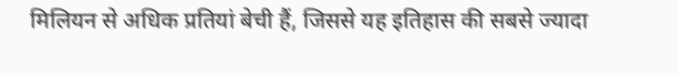मिलियन से अधिक प्रतियां बेची हैं, जिससे यह इतिहास की सबसे ज्यादा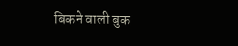बिकने वाली बुक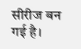सीरीज बन गई है।